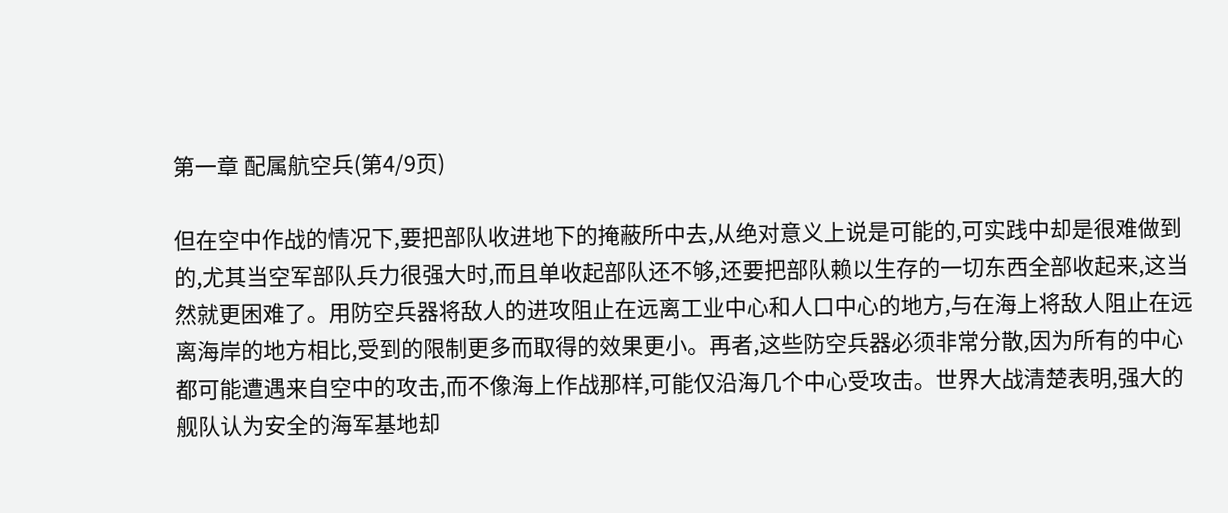第一章 配属航空兵(第4/9页)

但在空中作战的情况下,要把部队收进地下的掩蔽所中去,从绝对意义上说是可能的,可实践中却是很难做到的,尤其当空军部队兵力很强大时,而且单收起部队还不够,还要把部队赖以生存的一切东西全部收起来,这当然就更困难了。用防空兵器将敌人的进攻阻止在远离工业中心和人口中心的地方,与在海上将敌人阻止在远离海岸的地方相比,受到的限制更多而取得的效果更小。再者,这些防空兵器必须非常分散,因为所有的中心都可能遭遇来自空中的攻击,而不像海上作战那样,可能仅沿海几个中心受攻击。世界大战清楚表明,强大的舰队认为安全的海军基地却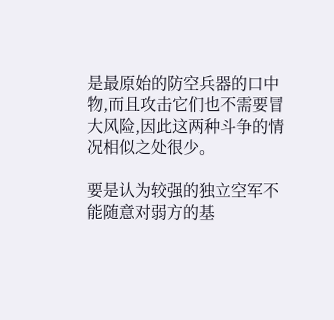是最原始的防空兵器的口中物,而且攻击它们也不需要冒大风险,因此这两种斗争的情况相似之处很少。

要是认为较强的独立空军不能随意对弱方的基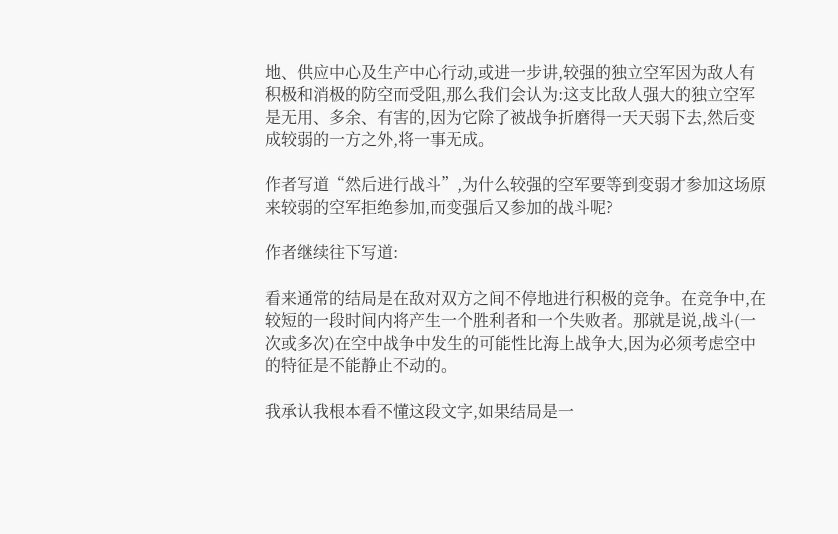地、供应中心及生产中心行动,或进一步讲,较强的独立空军因为敌人有积极和消极的防空而受阻,那么我们会认为:这支比敌人强大的独立空军是无用、多余、有害的,因为它除了被战争折磨得一天天弱下去,然后变成较弱的一方之外,将一事无成。

作者写道“然后进行战斗”,为什么较强的空军要等到变弱才参加这场原来较弱的空军拒绝参加,而变强后又参加的战斗呢?

作者继续往下写道:

看来通常的结局是在敌对双方之间不停地进行积极的竞争。在竞争中,在较短的一段时间内将产生一个胜利者和一个失败者。那就是说,战斗(一次或多次)在空中战争中发生的可能性比海上战争大,因为必须考虑空中的特征是不能静止不动的。

我承认我根本看不懂这段文字,如果结局是一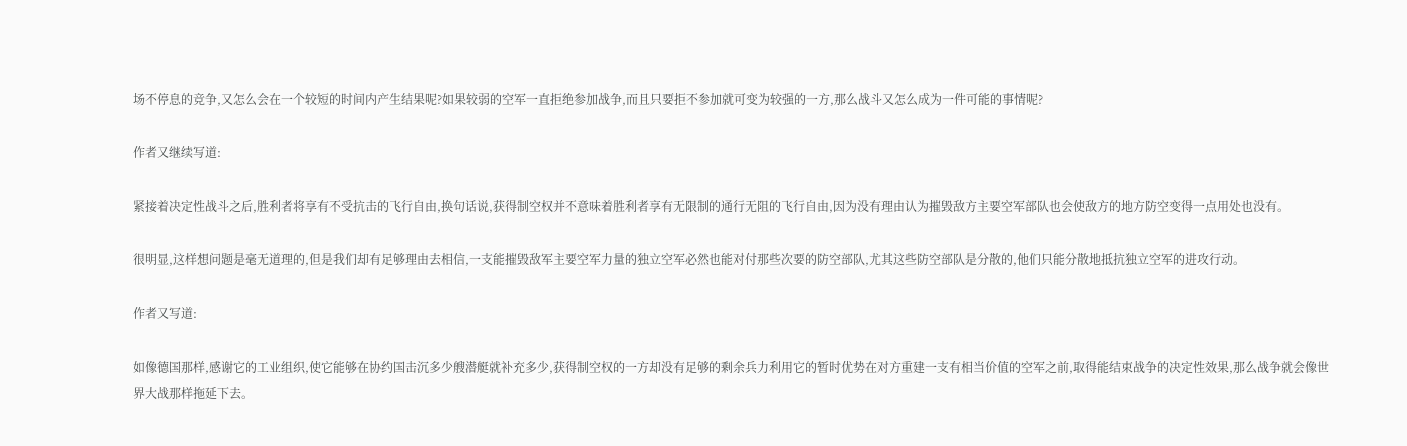场不停息的竞争,又怎么会在一个较短的时间内产生结果呢?如果较弱的空军一直拒绝参加战争,而且只要拒不参加就可变为较强的一方,那么战斗又怎么成为一件可能的事情呢?

作者又继续写道:

紧接着决定性战斗之后,胜利者将享有不受抗击的飞行自由,换句话说,获得制空权并不意味着胜利者享有无限制的通行无阻的飞行自由,因为没有理由认为摧毁敌方主要空军部队也会使敌方的地方防空变得一点用处也没有。

很明显,这样想问题是毫无道理的,但是我们却有足够理由去相信,一支能摧毁敌军主要空军力量的独立空军必然也能对付那些次要的防空部队,尤其这些防空部队是分散的,他们只能分散地抵抗独立空军的进攻行动。

作者又写道:

如像德国那样,感谢它的工业组织,使它能够在协约国击沉多少艘潜艇就补充多少,获得制空权的一方却没有足够的剩余兵力利用它的暂时优势在对方重建一支有相当价值的空军之前,取得能结束战争的决定性效果,那么战争就会像世界大战那样拖延下去。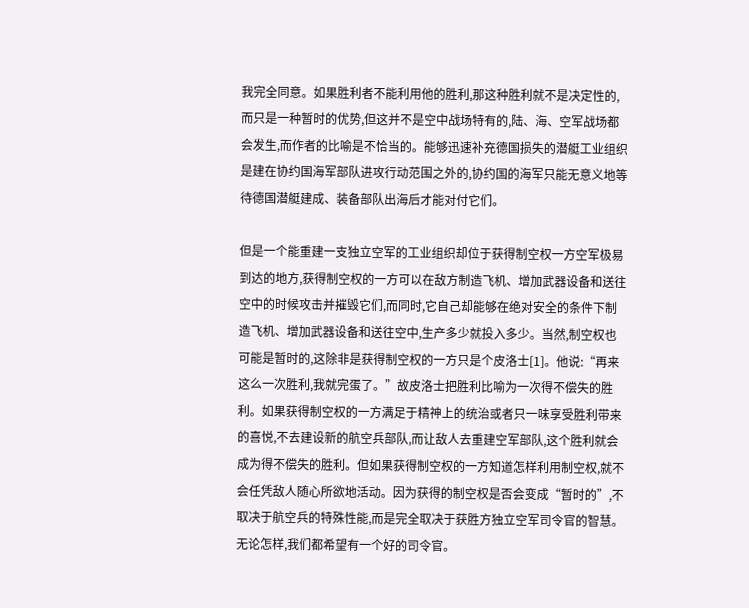我完全同意。如果胜利者不能利用他的胜利,那这种胜利就不是决定性的,而只是一种暂时的优势,但这并不是空中战场特有的,陆、海、空军战场都会发生,而作者的比喻是不恰当的。能够迅速补充德国损失的潜艇工业组织是建在协约国海军部队进攻行动范围之外的,协约国的海军只能无意义地等待德国潜艇建成、装备部队出海后才能对付它们。

但是一个能重建一支独立空军的工业组织却位于获得制空权一方空军极易到达的地方,获得制空权的一方可以在敌方制造飞机、增加武器设备和送往空中的时候攻击并摧毁它们,而同时,它自己却能够在绝对安全的条件下制造飞机、增加武器设备和送往空中,生产多少就投入多少。当然,制空权也可能是暂时的,这除非是获得制空权的一方只是个皮洛士[1]。他说:“再来这么一次胜利,我就完蛋了。”故皮洛士把胜利比喻为一次得不偿失的胜利。如果获得制空权的一方满足于精神上的统治或者只一味享受胜利带来的喜悦,不去建设新的航空兵部队,而让敌人去重建空军部队,这个胜利就会成为得不偿失的胜利。但如果获得制空权的一方知道怎样利用制空权,就不会任凭敌人随心所欲地活动。因为获得的制空权是否会变成“暂时的”,不取决于航空兵的特殊性能,而是完全取决于获胜方独立空军司令官的智慧。无论怎样,我们都希望有一个好的司令官。